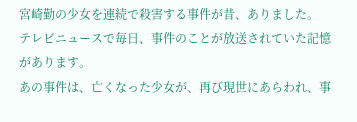宮崎勤の少女を連続で殺害する事件が昔、ありました。
テレビニュースで毎日、事件のことが放送されていた記憶があります。
あの事件は、亡くなった少女が、再び現世にあらわれ、事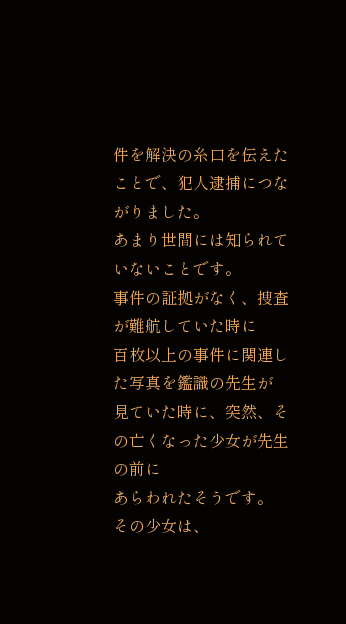件を解決の糸口を伝えたことで、犯人逮捕につながりました。
あまり世間には知られていないことです。
事件の証拠がなく、捜査が難航していた時に
百枚以上の事件に関連した写真を鑑識の先生が
見ていた時に、突然、その亡くなった少女が先生の前に
あらわれたそうです。
その少女は、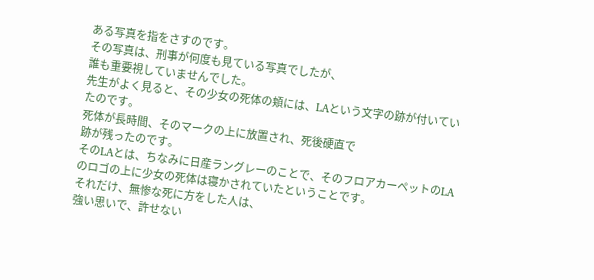ある写真を指をさすのです。
その写真は、刑事が何度も見ている写真でしたが、
誰も重要視していませんでした。
先生がよく見ると、その少女の死体の頬には、LAという文字の跡が付いていたのです。
死体が長時間、そのマークの上に放置され、死後硬直で
跡が残ったのです。
そのLAとは、ちなみに日産ラングレーのことで、そのフロアカーペットのLAのロゴの上に少女の死体は寝かされていたということです。
それだけ、無惨な死に方をした人は、
強い思いで、許せない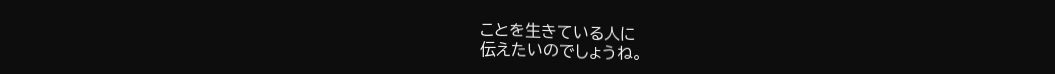ことを生きている人に
伝えたいのでしょうね。